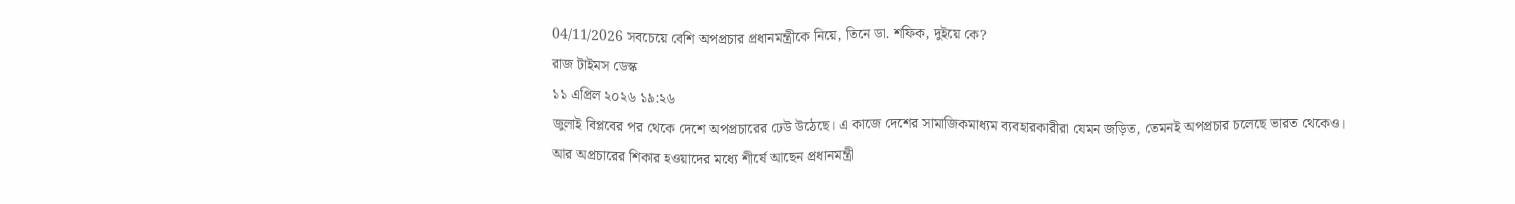04/11/2026 সবচেয়ে বেশি অপপ্রচার প্রধানমন্ত্রীকে নিয়ে, তিনে ডা. শফিক, দুইয়ে কে?
রাজ টাইমস ডেস্ক
১১ এপ্রিল ২০২৬ ১৯:২৬
জুলাই বিপ্লবের পর থেকে দেশে অপপ্রচারের ঢেউ উঠেছে। এ কাজে দেশের সামাজিকমাধ্যম ব্যবহারকারীরা যেমন জড়িত, তেমনই অপপ্রচার চলেছে ভারত থেকেও।
আর অপ্রচারের শিকার হওয়াদের মধ্যে শীর্ষে আছেন প্রধানমন্ত্রী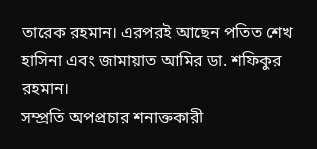তারেক রহমান। এরপরই আছেন পতিত শেখ হাসিনা এবং জামায়াত আমির ডা. শফিকুর রহমান।
সম্প্রতি অপপ্রচার শনাক্তকারী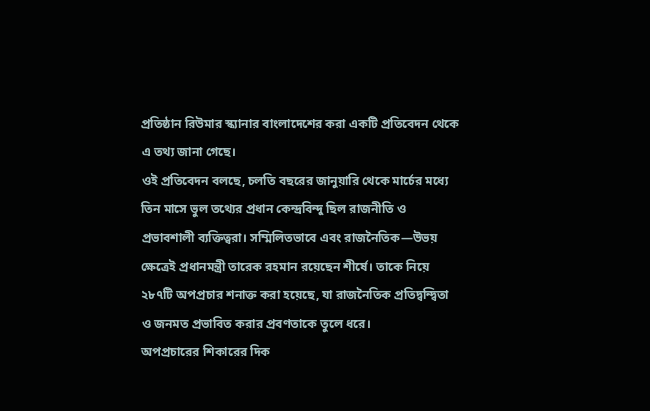প্রতিষ্ঠান রিউমার স্ক্যানার বাংলাদেশের করা একটি প্রতিবেদন থেকে এ তথ্য জানা গেছে।
ওই প্রতিবেদন বলছে, চলতি বছরের জানুয়ারি থেকে মার্চের মধ্যে তিন মাসে ভুল তথ্যের প্রধান কেন্দ্রবিন্দু ছিল রাজনীতি ও প্রভাবশালী ব্যক্তিত্বরা। সম্মিলিতভাবে এবং রাজনৈতিক—উভয় ক্ষেত্রেই প্রধানমন্ত্রী তারেক রহমান রয়েছেন শীর্ষে। তাকে নিয়ে ২৮৭টি অপপ্রচার শনাক্ত করা হয়েছে, যা রাজনৈতিক প্রতিদ্বন্দ্বিতা ও জনমত প্রভাবিত করার প্রবণতাকে তুলে ধরে।
অপপ্রচারের শিকারের দিক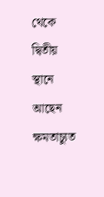থেকে দ্বিতীয় স্থানে আছেন ক্ষমতাচ্যুত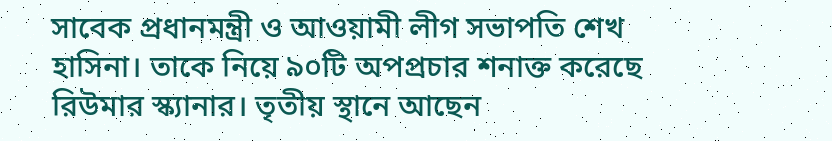সাবেক প্রধানমন্ত্রী ও আওয়ামী লীগ সভাপতি শেখ হাসিনা। তাকে নিয়ে ৯০টি অপপ্রচার শনাক্ত করেছে রিউমার স্ক্যানার। তৃতীয় স্থানে আছেন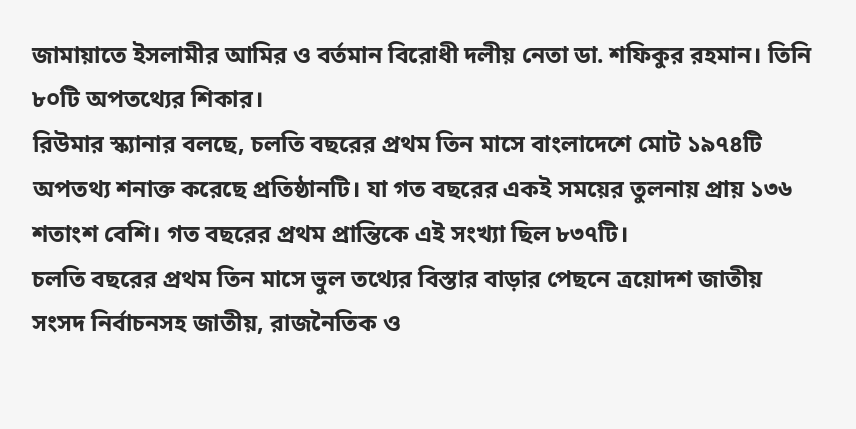জামায়াতে ইসলামীর আমির ও বর্তমান বিরোধী দলীয় নেতা ডা. শফিকুর রহমান। তিনি ৮০টি অপতথ্যের শিকার।
রিউমার স্ক্যানার বলছে, চলতি বছরের প্রথম তিন মাসে বাংলাদেশে মোট ১৯৭৪টি অপতথ্য শনাক্ত করেছে প্রতিষ্ঠানটি। যা গত বছরের একই সময়ের তুলনায় প্রায় ১৩৬ শতাংশ বেশি। গত বছরের প্রথম প্রান্তিকে এই সংখ্যা ছিল ৮৩৭টি।
চলতি বছরের প্রথম তিন মাসে ভুল তথ্যের বিস্তার বাড়ার পেছনে ত্রয়োদশ জাতীয় সংসদ নির্বাচনসহ জাতীয়, রাজনৈতিক ও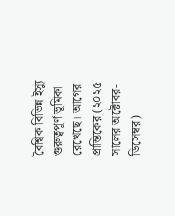বৈশ্বিক বিভিন্ন ইস্যু গুরুত্বপূর্ণ ভূমিকা রেখেছে। আগের প্রান্তিকের (২০২৫ সালের অক্টোবর-ডিসেম্বর)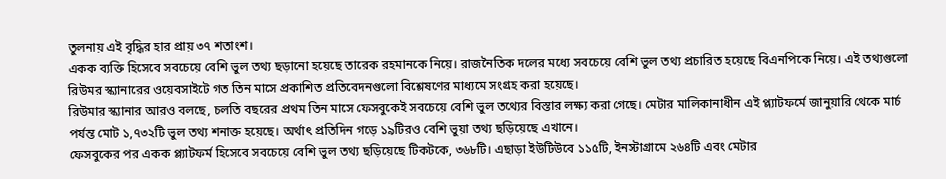তুলনায় এই বৃদ্ধির হার প্রায় ৩৭ শতাংশ।
একক ব্যক্তি হিসেবে সবচেয়ে বেশি ভুল তথ্য ছড়ানো হয়েছে তারেক রহমানকে নিয়ে। রাজনৈতিক দলের মধ্যে সবচেয়ে বেশি ভুল তথ্য প্রচারিত হয়েছে বিএনপিকে নিয়ে। এই তথ্যগুলো রিউমর স্ক্যানারের ওয়েবসাইটে গত তিন মাসে প্রকাশিত প্রতিবেদনগুলো বিশ্লেষণের মাধ্যমে সংগ্রহ করা হয়েছে।
রিউমার স্ক্যানার আরও বলছে, চলতি বছরের প্রথম তিন মাসে ফেসবুকেই সবচেয়ে বেশি ভুল তথ্যের বিস্তার লক্ষ্য করা গেছে। মেটার মালিকানাধীন এই প্ল্যাটফর্মে জানুয়ারি থেকে মার্চ পর্যন্ত মোট ১,৭৩২টি ভুল তথ্য শনাক্ত হয়েছে। অর্থাৎ প্রতিদিন গড়ে ১৯টিরও বেশি ভুয়া তথ্য ছড়িয়েছে এখানে।
ফেসবুকের পর একক প্ল্যাটফর্ম হিসেবে সবচেয়ে বেশি ভুল তথ্য ছড়িয়েছে টিকটকে, ৩৬৮টি। এছাড়া ইউটিউবে ১১৫টি, ইনস্টাগ্রামে ২৬৪টি এবং মেটার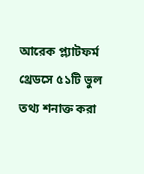আরেক প্ল্যাটফর্ম থ্রেডসে ৫১টি ভুল তথ্য শনাক্ত করা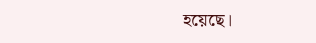হয়েছে।